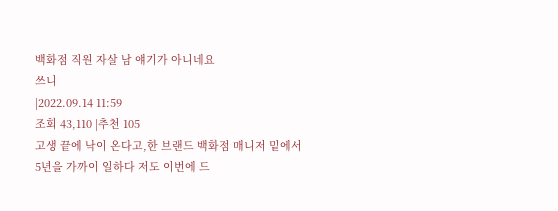백화점 직원 자살 남 얘기가 아니네요
쓰니
|2022.09.14 11:59
조회 43,110 |추천 105
고생 끝에 낙이 온다고,한 브랜드 백화점 매니저 밑에서 5년을 가까이 일하다 저도 이번에 드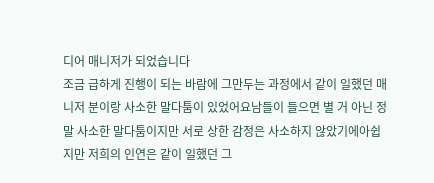디어 매니저가 되었습니다
조금 급하게 진행이 되는 바람에 그만두는 과정에서 같이 일했던 매니저 분이랑 사소한 말다툼이 있었어요남들이 들으면 별 거 아닌 정말 사소한 말다툼이지만 서로 상한 감정은 사소하지 않았기에아쉽지만 저희의 인연은 같이 일했던 그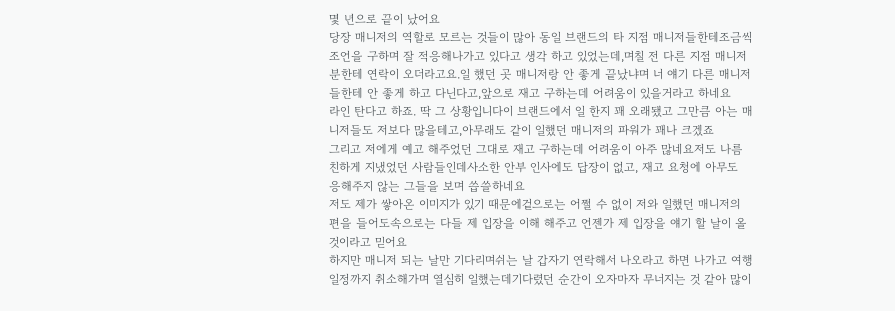몇 년으로 끝이 났어요
당장 매니저의 역할로 모르는 것들이 많아 동일 브랜드의 타 지점 매니저들한테조금씩 조언을 구하며 잘 적응해나가고 있다고 생각 하고 있었는데,며칠 전 다른 지점 매니저분한테 연락이 오더라고요.일 했던 곳 매니저랑 안 좋게 끝났냐며 너 얘기 다른 매니저들한테 안 좋게 하고 다닌다고,앞으로 재고 구하는데 어려움이 있을거라고 하네요
라인 탄다고 하죠. 딱 그 상황입니다이 브랜드에서 일 한지 꽤 오래됐고 그만큼 아는 매니저들도 저보다 많을테고,아무래도 같이 일했던 매니저의 파워가 꽤나 크겠죠
그리고 저에게 예고 해주었던 그대로 재고 구하는데 어려움이 아주 많네요저도 나름 친하게 지냈었던 사람들인데사소한 안부 인사에도 답장이 없고, 재고 요청에 아무도 응해주지 않는 그들을 보며 씁쓸하네요
저도 제가 쌓아온 이미지가 있기 때문에겉으로는 어쩔 수 없이 저와 일했던 매니저의 편을 들어도속으로는 다들 제 입장을 이해 해주고 언젠가 제 입장을 얘기 할 날이 올 것이라고 믿어요
하지만 매니저 되는 날만 기다리며쉬는 날 갑자기 연락해서 나오라고 하면 나가고 여행 일정까지 취소해가며 열심히 일했는데기다렸던 순간이 오자마자 무너지는 것 같아 많이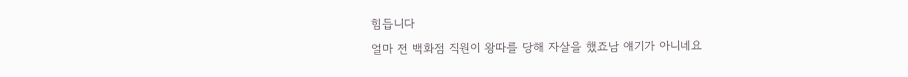힘듭니다
얼마 전 백화점 직원이 왕따를 당해 자살을 했죠남 얘기가 아니네요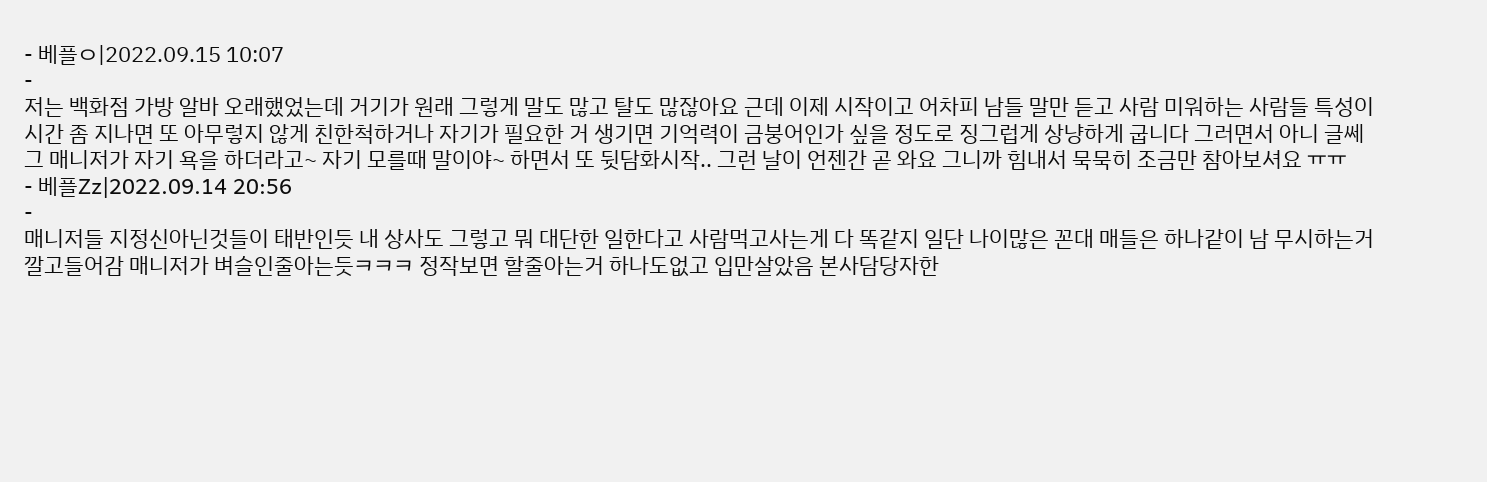- 베플ㅇ|2022.09.15 10:07
-
저는 백화점 가방 알바 오래했었는데 거기가 원래 그렇게 말도 많고 탈도 많잖아요 근데 이제 시작이고 어차피 남들 말만 듣고 사람 미워하는 사람들 특성이 시간 좀 지나면 또 아무렇지 않게 친한척하거나 자기가 필요한 거 생기면 기억력이 금붕어인가 싶을 정도로 징그럽게 상냥하게 굽니다 그러면서 아니 글쎄 그 매니저가 자기 욕을 하더라고~ 자기 모를때 말이야~ 하면서 또 뒷담화시작.. 그런 날이 언젠간 곧 와요 그니까 힘내서 묵묵히 조금만 참아보셔요 ㅠㅠ
- 베플Zz|2022.09.14 20:56
-
매니저들 지정신아닌것들이 태반인듯 내 상사도 그렇고 뭐 대단한 일한다고 사람먹고사는게 다 똑같지 일단 나이많은 꼰대 매들은 하나같이 남 무시하는거 깔고들어감 매니저가 벼슬인줄아는듯ㅋㅋㅋ 정작보면 할줄아는거 하나도없고 입만살았음 본사담당자한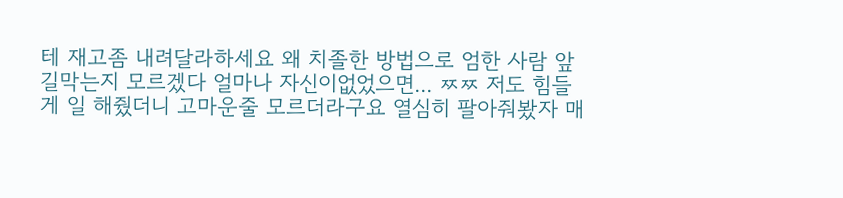테 재고좀 내려달라하세요 왜 치졸한 방법으로 엄한 사람 앞길막는지 모르겠다 얼마나 자신이없었으면... ㅉㅉ 저도 힘들게 일 해줬더니 고마운줄 모르더라구요 열심히 팔아줘봤자 매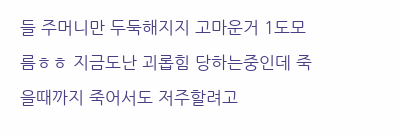들 주머니만 두둑해지지 고마운거 1도모름ㅎㅎ 지금도난 괴롭힘 당하는중인데 죽을때까지 죽어서도 저주할려고